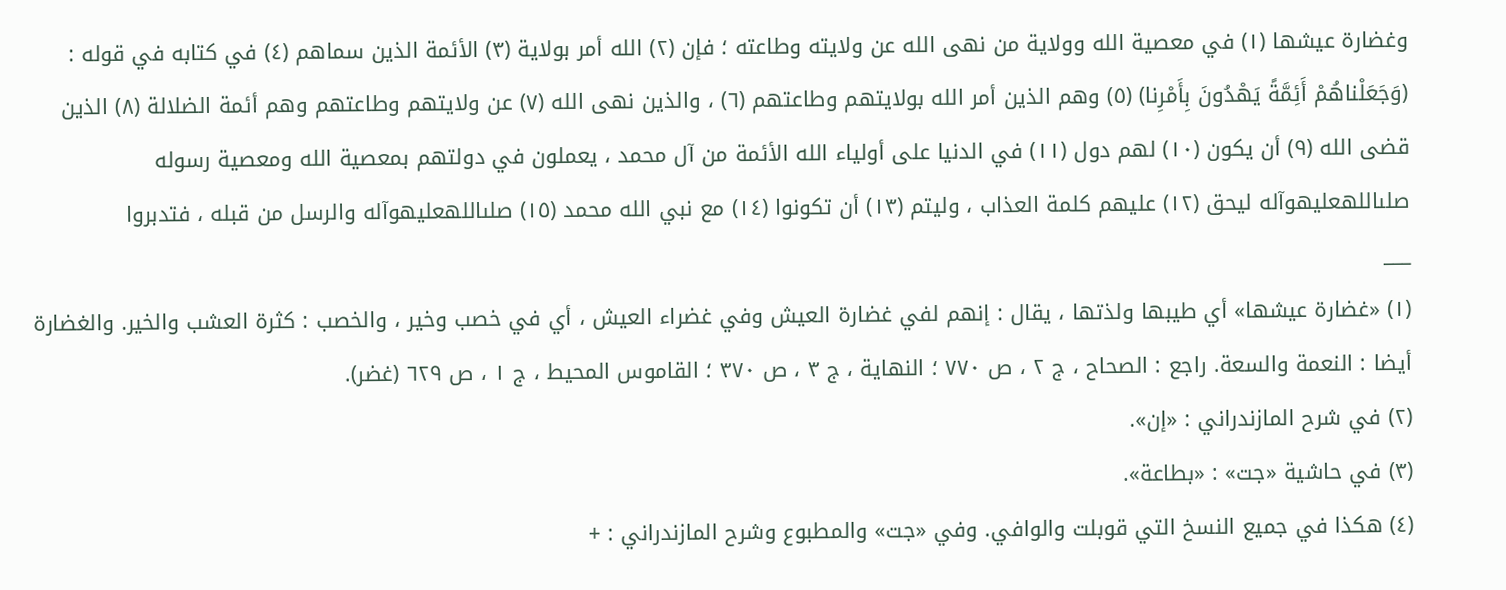وغضارة عيشها (١) في معصية الله وولاية من نهى الله عن ولايته وطاعته ؛ فإن (٢) الله أمر بولاية (٣) الأئمة الذين سماهم (٤) في كتابه في قوله : (وَجَعَلْناهُمْ أَئِمَّةً يَهْدُونَ بِأَمْرِنا) (٥) وهم الذين أمر الله بولايتهم وطاعتهم (٦) ، والذين نهى الله (٧) عن ولايتهم وطاعتهم وهم أئمة الضلالة (٨) الذين قضى الله (٩) أن يكون (١٠) لهم دول (١١) في الدنيا على أولياء الله الأئمة من آل محمد ، يعملون في دولتهم بمعصية الله ومعصية رسوله صلىاللهعليهوآله ليحق (١٢) عليهم كلمة العذاب ، وليتم (١٣) أن تكونوا (١٤) مع نبي الله محمد (١٥) صلىاللهعليهوآله والرسل من قبله ، فتدبروا
___
(١) «غضارة عيشها» أي طيبها ولذتها ، يقال : إنهم لفي غضارة العيش وفي غضراء العيش ، أي في خصب وخير ، والخصب : كثرة العشب والخير. والغضارة أيضا : النعمة والسعة. راجع : الصحاح ، ج ٢ ، ص ٧٧٠ ؛ النهاية ، ج ٣ ، ص ٣٧٠ ؛ القاموس المحيط ، ج ١ ، ص ٦٢٩ (غضر).
(٢) في شرح المازندراني : «إن».
(٣) في حاشية «جت» : «بطاعة».
(٤) هكذا في جميع النسخ التي قوبلت والوافي. وفي «جت» والمطبوع وشرح المازندراني : +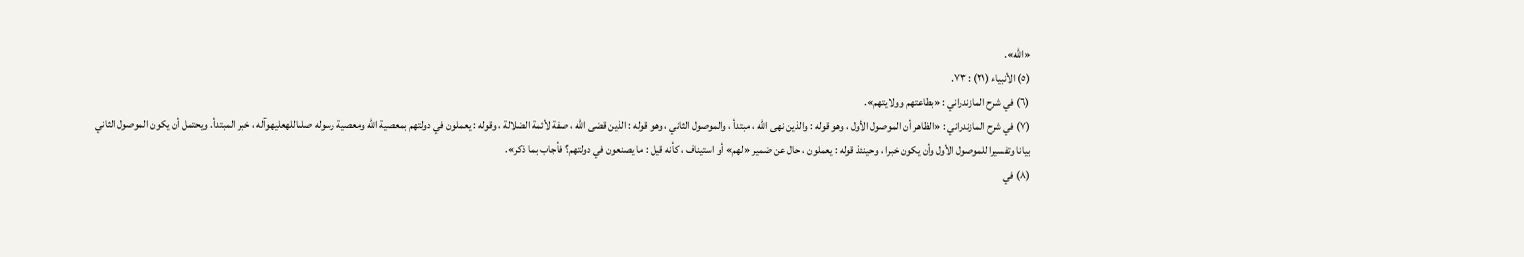«الله».
(٥) الأنبياء (٢١) : ٧٣.
(٦) في شرح المازندراني : «بطاعتهم وولايتهم».
(٧) في شرح المازندراني : «الظاهر أن الموصول الأول ، وهو قوله : والذين نهى الله ، مبتدأ ، والموصول الثاني ، وهو قوله : الذين قضى الله ، صفة لأئمة الضلالة ، وقوله : يعملون في دولتهم بمعصية الله ومعصية رسوله صلىاللهعليهوآله ، خبر المبتدأ. ويحتمل أن يكون الموصول الثاني بيانا وتفسيرا للموصول الأول وأن يكون خبرا ، وحينئذ قوله : يعملون ، حال عن ضمير «لهم» أو استيناف ، كأنه قيل : ما يصنعون في دولتهم؟ فأجاب بما ذكر».
(٨) في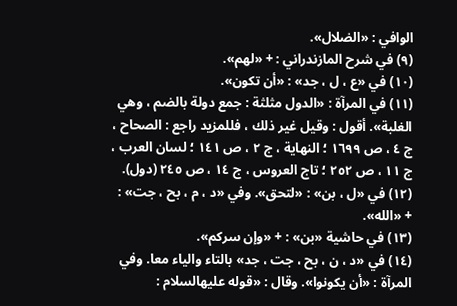الوافي : «الضلال».
(٩) في شرح المازندراني : + «لهم».
(١٠) في «ع ، ل ، جد» : «أن تكون».
(١١) في المرآة : «الدول مثلثة : جمع دولة بالضم ، وهي الغلبة». أقول : وقيل غير ذلك ، فللمزيد راجع : الصحاح ، ج ٤ ، ص ١٦٩٩ ؛ النهاية ، ج ٢ ، ص ١٤١ ؛ لسان العرب ، ج ١١ ، ص ٢٥٢ ؛ تاج العروس ، ج ١٤ ، ص ٢٤٥ (دول).
(١٢) في «ل ، بن» : «لتحق». وفي «د ، م ، بح ، جت» : + «الله».
(١٣) في حاشية «بن» : + «وإن سركم».
(١٤) في «د ، ن ، بح ، جت ، جد» بالتاء والياء معا. وفي المرآة : «أن يكونوا». وقال : «قوله عليهالسلام :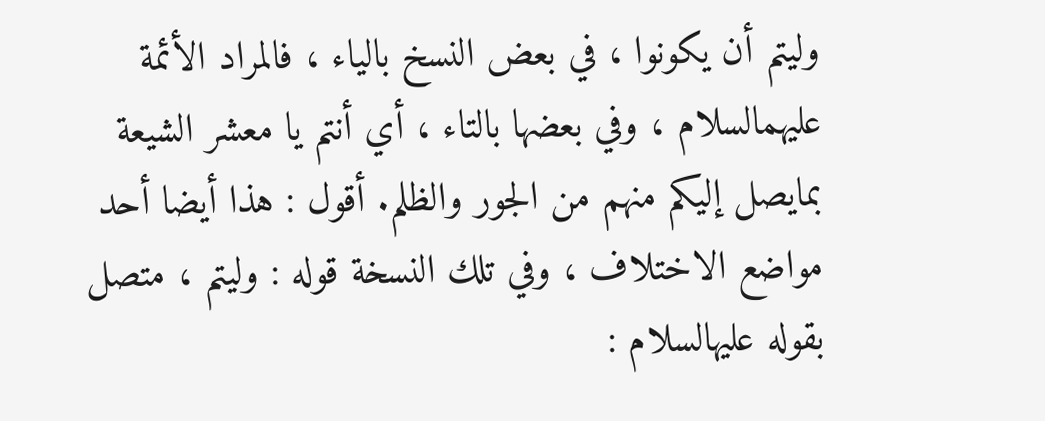وليتم أن يكونوا ، في بعض النسخ بالياء ، فالمراد الأئمة عليهمالسلام ، وفي بعضها بالتاء ، أي أنتم يا معشر الشيعة بمايصل إليكم منهم من الجور والظلم. أقول : هذا أيضا أحد مواضع الاختلاف ، وفي تلك النسخة قوله : وليتم ، متصل بقوله عليهالسلام :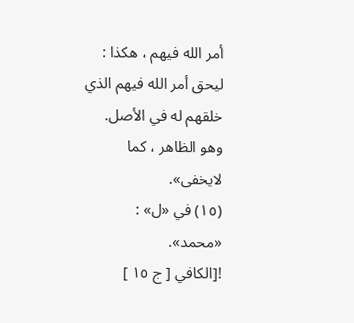أمر الله فيهم ، هكذا : ليحق أمر الله فيهم الذي خلقهم له في الأصل. وهو الظاهر ، كما لايخفى».
(١٥) في «ل» : «محمد».
![الكافي [ ج ١٥ ]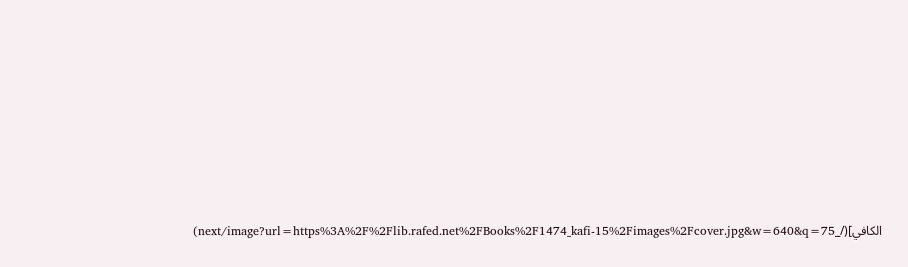الكافي](/_next/image?url=https%3A%2F%2Flib.rafed.net%2FBooks%2F1474_kafi-15%2Fimages%2Fcover.jpg&w=640&q=75)